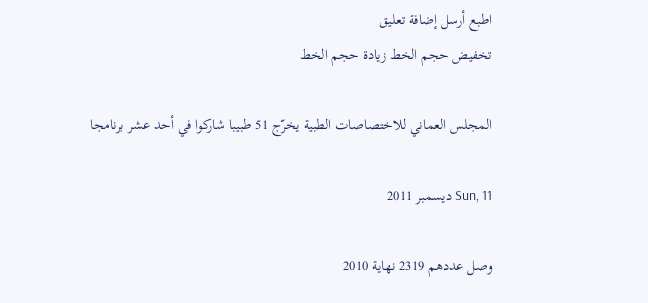اطبع أرسل إضافة تعليق
تخفيض حجم الخط زيادة حجم الخط

المجلس العماني للاختصاصات الطبية يخرّج 51 طبيبا شاركوا في أحد عشر برنامجا

Sun, 11 ديسمبر 2011

وصل عددهم 2319 نهاية 2010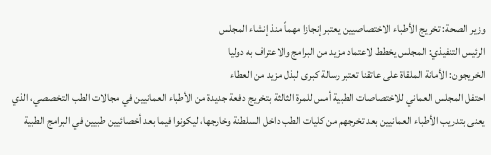وزير الصحة: تخريج الأطباء الاختصاصيين يعتبر إنجازا مهماً منذ إنشاء المجلس
الرئيس التنفيذي: المجلس يخطط لاعتماد مزيد من البرامج والاعتراف به دوليا
الخريجون: الأمانة الملقاة على عاتقنا تعتبر رسالة كبرى لبذل مزيد من العطاء
احتفل المجلس العماني للاختصاصات الطبية أمس للمرة الثالثة بتخريج دفعة جديدة من الأطباء العمانيين في مجالات الطب التخصصي، الذي يعنى بتدريب الأطباء العمانيين بعد تخرجهم من كليات الطب داخل السلطنة وخارجها، ليكونوا فيما بعد أخصائيين طبيين في البرامج الطبية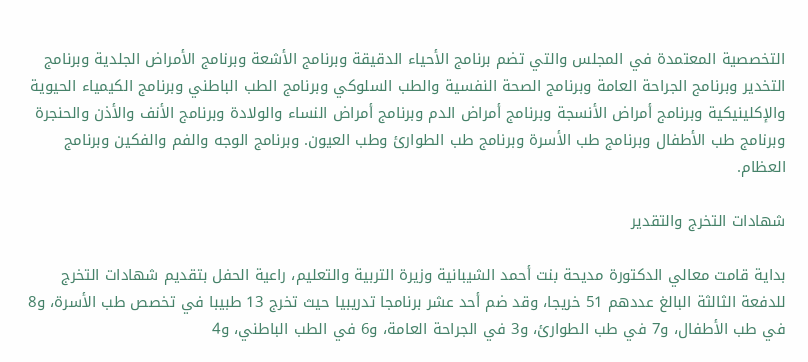التخصصية المعتمدة في المجلس والتي تضم برنامج الأحياء الدقيقة وبرنامج الأشعة وبرنامج الأمراض الجلدية وبرنامج التخدير وبرنامج الجراحة العامة وبرنامج الصحة النفسية والطب السلوكي وبرنامج الطب الباطني وبرنامج الكيمياء الحيوية والإكلينيكية وبرنامج أمراض الأنسجة وبرنامج أمراض الدم وبرنامج أمراض النساء والولادة وبرنامج الأنف والأذن والحنجرة وبرنامج طب الأطفال وبرنامج طب الأسرة وبرنامج طب الطوارئ وطب العيون. وبرنامج الوجه والفم والفكين وبرنامج العظام.

شهادات التخرج والتقدير

بداية قامت معالي الدكتورة مديحة بنت أحمد الشيبانية وزيرة التربية والتعليم، راعية الحفل بتقديم شهادات التخرج للدفعة الثالثة البالغ عددهم 51 خريجا، وقد ضم أحد عشر برنامجا تدريبيا حيث تخرج 13 طبيبا في تخصص طب الأسرة، و8 في طب الأطفال، و7 في طب الطوارئ، و3 في الجراحة العامة، و6 في الطب الباطني، و4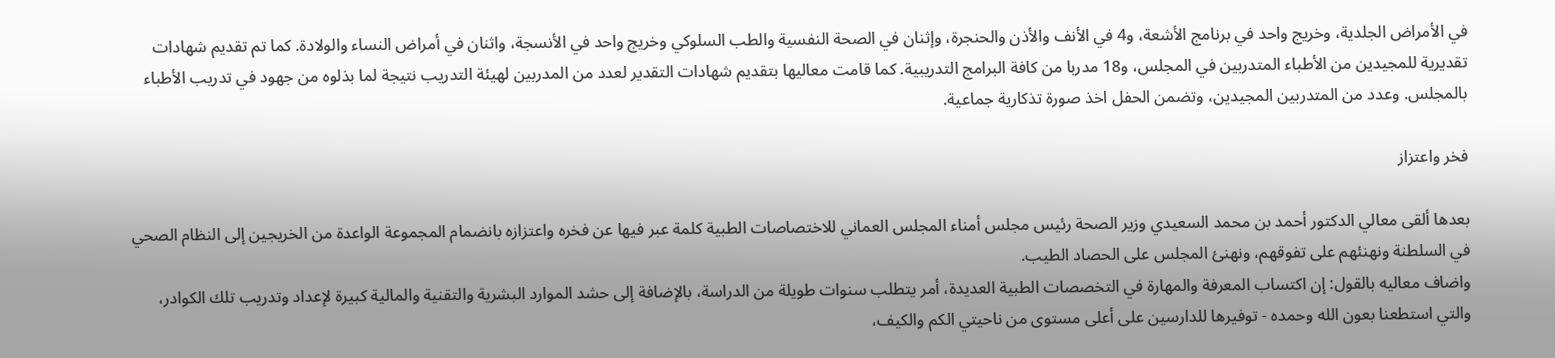في الأمراض الجلدية، وخريج واحد في برنامج الأشعة، و4 في الأنف والأذن والحنجرة، وإثنان في الصحة النفسية والطب السلوكي وخريج واحد في الأنسجة، واثنان في أمراض النساء والولادة. كما تم تقديم شهادات تقديرية للمجيدين من الأطباء المتدربين في المجلس، و18 مدربا من كافة البرامج التدريبية. كما قامت معاليها بتقديم شهادات التقدير لعدد من المدربين لهيئة التدريب نتيجة لما بذلوه من جهود في تدريب الأطباء بالمجلس. وعدد من المتدربين المجيدين، وتضمن الحفل اخذ صورة تذكارية جماعية.

فخر واعتزاز

بعدها ألقى معالي الدكتور أحمد بن محمد السعيدي وزير الصحة رئيس مجلس أمناء المجلس العماني للاختصاصات الطبية كلمة عبر فيها عن فخره واعتزازه بانضمام المجموعة الواعدة من الخريجين إلى النظام الصحي في السلطنة ونهنئهم على تفوقهم، ونهنئ المجلس على الحصاد الطيب.
واضاف معاليه بالقول: إن اكتساب المعرفة والمهارة في التخصصات الطبية العديدة، أمر يتطلب سنوات طويلة من الدراسة، بالإضافة إلى حشد الموارد البشرية والتقنية والمالية كبيرة لإعداد وتدريب تلك الكوادر، والتي استطعنا بعون الله وحمده - توفيرها للدارسين على أعلى مستوى من ناحيتي الكم والكيف،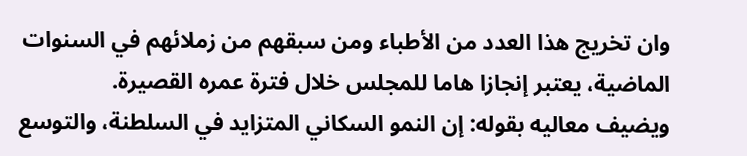وان تخريج هذا العدد من الأطباء ومن سبقهم من زملائهم في السنوات الماضية، يعتبر إنجازا هاما للمجلس خلال فترة عمره القصيرة.
ويضيف معاليه بقوله: إن النمو السكاني المتزايد في السلطنة، والتوسع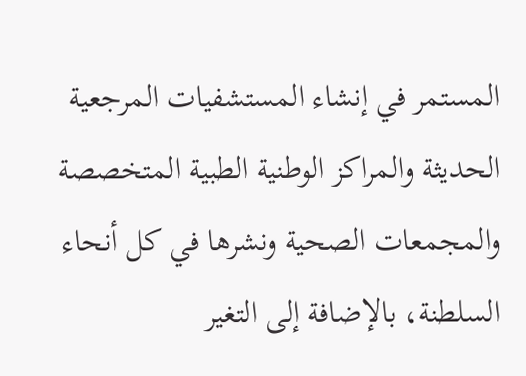المستمر في إنشاء المستشفيات المرجعية الحديثة والمراكز الوطنية الطبية المتخصصة والمجمعات الصحية ونشرها في كل أنحاء السلطنة، بالإضافة إلى التغير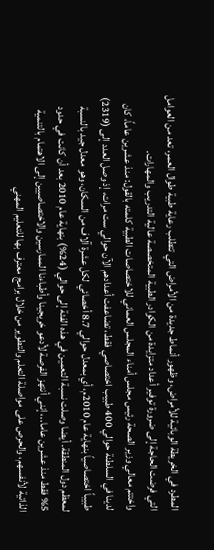المطرد في الخريطة الوبائية للأمراض، وظهور أنماط جديدة من الأمراض التي تتطلب رعاية طبية طوال العمر، تعد من العوامل التي فرضت الحاجة إلى ضرورة توفير أعداد متزايدة من الكوادر الطبية المتخصصة عالية التدريب والمهارات.
واختتم معالي وزير الصحة رئيس مجلس أمناء المجلس العماني للاختصاصات الطبية كلمته بالقول: منذ عشرين عاماً، كان لدينا في السلطنة حوالي 400 طبيب اختصاصي فقط، تضاعفت أعدادهم الآن حوالي ست مرات، إذ وصل العدد إلى (2319) طبيباً اختصاصياً بنهاية عام 2010م، أي بمعدل حوالي 8.7 أخصائي لكل عشرة آلاف من السكان، وهو معدل جيد بالنسبة لمعظم دول المنطقة. أيضا وصلت نسبة التعمين في هذه الفئة إلى حوالي (24%) بنهاية عام 2010 بعد أن كانت في حدود 5% فقط منذ عشرين عاما..، إنني أنتهز الفرصة لأدعو خريجينا وأطباءنا الممارسين والاختصاصيين إلى الاهتمام بالتنمية الذاتية لأنفسهم، والحرص على مواصلة التعلم والتطوير من خلال برامج معترف بها للتعليم المهني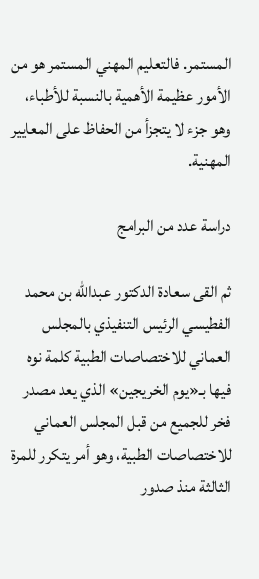المستمر. فالتعليم المهني المستمر هو من الأمور عظيمة الأهمية بالنسبة للأطباء، وهو جزء لا يتجزأ من الحفاظ على المعايير المهنية.

دراسة عدد من البرامج

ثم القى سعادة الدكتور عبدالله بن محمد الفطيسي الرئيس التنفيذي بالمجلس العماني للاختصاصات الطبية كلمة نوه فيها بـ«يوم الخريجين» الذي يعد مصدر فخر للجميع من قبل المجلس العماني للاختصاصات الطبية، وهو أمر يتكرر للمرة الثالثة منذ صدور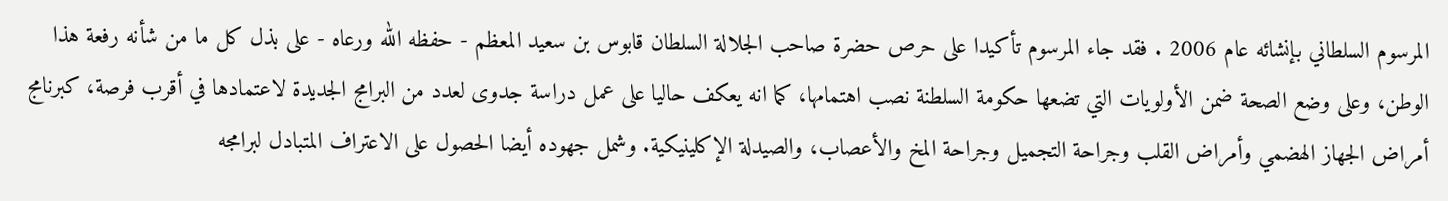المرسوم السلطاني بإنشائه عام 2006 . فقد جاء المرسوم تأكيدا على حرص حضرة صاحب الجلالة السلطان قابوس بن سعيد المعظم - حفظه الله ورعاه - على بذل كل ما من شأنه رفعة هذا الوطن، وعلى وضع الصحة ضمن الأولويات التي تضعها حكومة السلطنة نصب اهتمامها، كما انه يعكف حاليا على عمل دراسة جدوى لعدد من البرامج الجديدة لاعتمادها في أقرب فرصة، كبرنامج أمراض الجهاز الهضمي وأمراض القلب وجراحة التجميل وجراحة المخ والأعصاب، والصيدلة الإكلينيكية. وشمل جهوده أيضا الحصول على الاعتراف المتبادل لبرامجه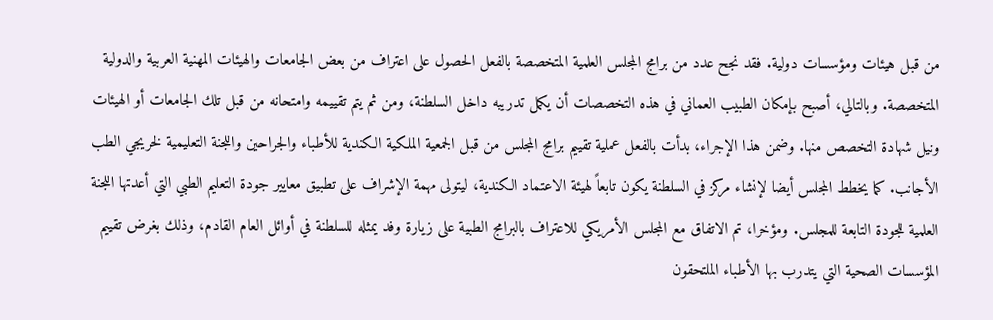من قبل هيئات ومؤسسات دولية. فقد نجح عدد من برامج المجلس العلمية المتخصصة بالفعل الحصول على اعتراف من بعض الجامعات والهيئات المهنية العربية والدولية المتخصصة. وبالتالي، أصبح بإمكان الطبيب العماني في هذه التخصصات أن يكمل تدريبه داخل السلطنة، ومن ثم يتم تقييمه وامتحانه من قبل تلك الجامعات أو الهيئات ونيل شهادة التخصص منها. وضمن هذا الإجراء، بدأت بالفعل عملية تقييم برامج المجلس من قبل الجمعية الملكية الكندية للأطباء والجراحين واللجنة التعليمية لخريجي الطب الأجانب. كما يخطط المجلس أيضا لإنشاء مركز في السلطنة يكون تابعاً لهيئة الاعتماد الكندية، ليتولى مهمة الإشراف على تطبيق معايير جودة التعليم الطبي التي أعدتها اللجنة العلمية للجودة التابعة للمجلس. ومؤخرا، تم الاتفاق مع المجلس الأمريكي للاعتراف بالبرامج الطبية على زيارة وفد يمثله للسلطنة في أوائل العام القادم، وذلك بغرض تقييم المؤسسات الصحية التي يتدرب بها الأطباء الملتحقون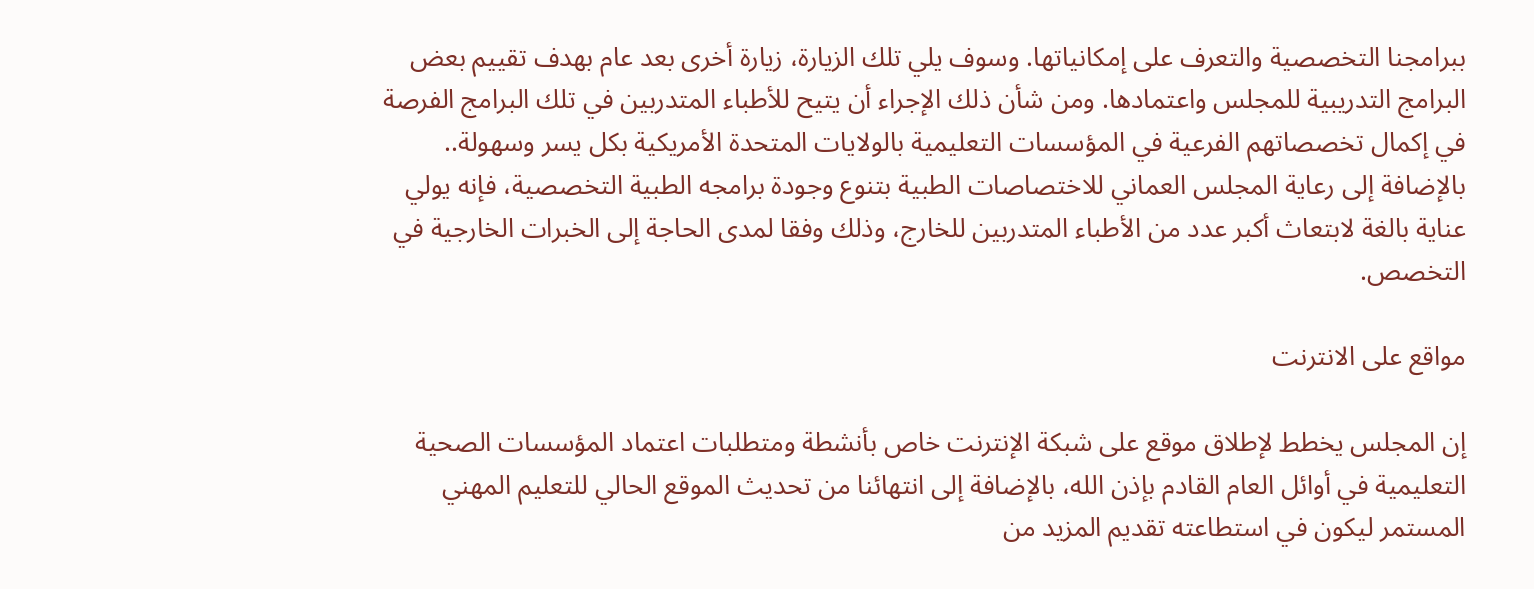ببرامجنا التخصصية والتعرف على إمكانياتها. وسوف يلي تلك الزيارة، زيارة أخرى بعد عام بهدف تقييم بعض البرامج التدريبية للمجلس واعتمادها. ومن شأن ذلك الإجراء أن يتيح للأطباء المتدربين في تلك البرامج الفرصة في إكمال تخصصاتهم الفرعية في المؤسسات التعليمية بالولايات المتحدة الأمريكية بكل يسر وسهولة.. بالإضافة إلى رعاية المجلس العماني للاختصاصات الطبية بتنوع وجودة برامجه الطبية التخصصية، فإنه يولي عناية بالغة لابتعاث أكبر عدد من الأطباء المتدربين للخارج، وذلك وفقا لمدى الحاجة إلى الخبرات الخارجية في التخصص.

مواقع على الانترنت

إن المجلس يخطط لإطلاق موقع على شبكة الإنترنت خاص بأنشطة ومتطلبات اعتماد المؤسسات الصحية التعليمية في أوائل العام القادم بإذن الله، بالإضافة إلى انتهائنا من تحديث الموقع الحالي للتعليم المهني المستمر ليكون في استطاعته تقديم المزيد من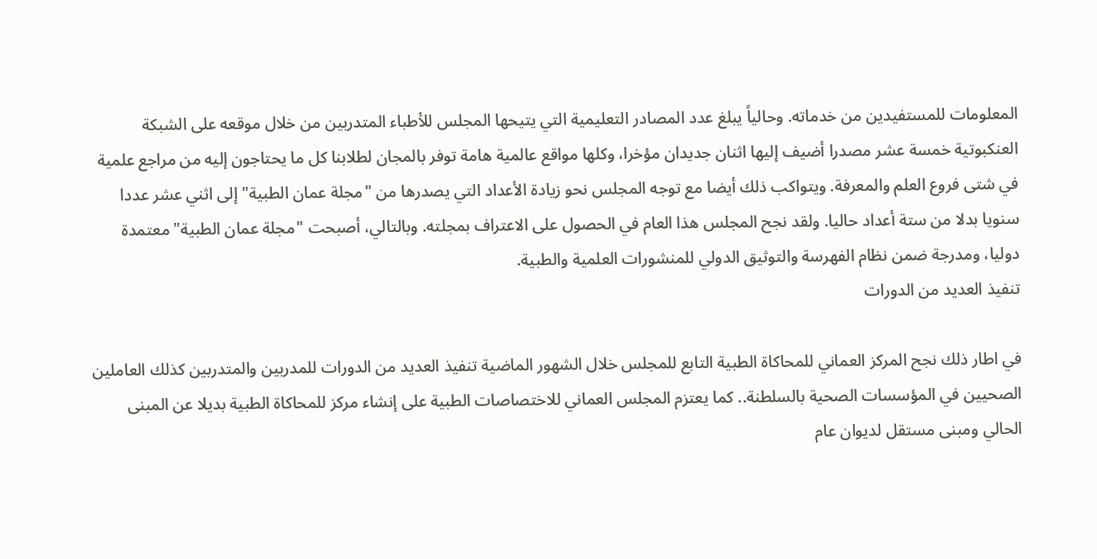المعلومات للمستفيدين من خدماته. وحالياً يبلغ عدد المصادر التعليمية التي يتيحها المجلس للأطباء المتدربين من خلال موقعه على الشبكة العنكبوتية خمسة عشر مصدرا أضيف إليها اثنان جديدان مؤخرا، وكلها مواقع عالمية هامة توفر بالمجان لطلابنا كل ما يحتاجون إليه من مراجع علمية في شتى فروع العلم والمعرفة. ويتواكب ذلك أيضا مع توجه المجلس نحو زيادة الأعداد التي يصدرها من "مجلة عمان الطبية" إلى اثني عشر عددا سنويا بدلا من ستة أعداد حاليا. ولقد نجح المجلس هذا العام في الحصول على الاعتراف بمجلته. وبالتالي، أصبحت "مجلة عمان الطبية" معتمدة دوليا، ومدرجة ضمن نظام الفهرسة والتوثيق الدولي للمنشورات العلمية والطبية.
تنفيذ العديد من الدورات

في اطار ذلك نجح المركز العماني للمحاكاة الطبية التابع للمجلس خلال الشهور الماضية تنفيذ العديد من الدورات للمدربين والمتدربين كذلك العاملين الصحيين في المؤسسات الصحية بالسلطنة.. كما يعتزم المجلس العماني للاختصاصات الطبية على إنشاء مركز للمحاكاة الطبية بديلا عن المبنى الحالي ومبنى مستقل لديوان عام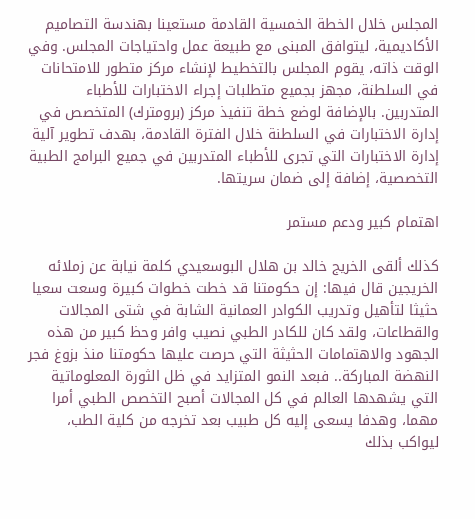المجلس خلال الخطة الخمسية القادمة مستعينا بهندسة التصاميم الأكاديمية، ليتوافق المبنى مع طبيعة عمل واحتياجات المجلس. وفي الوقت ذاته، يقوم المجلس بالتخطيط لإنشاء مركز متطور للامتحانات في السلطنة، مجهز بجميع متطلبات إجراء الاختبارات للأطباء المتدربين. بالإضافة لوضع خطة تنفيذ مركز (برومترك) المتخصص في إدارة الاختبارات في السلطنة خلال الفترة القادمة، بهدف تطوير آلية إدارة الاختبارات التي تجرى للأطباء المتدربين في جميع البرامج الطبية التخصصية، إضافة إلى ضمان سريتها.

اهتمام كبير ودعم مستمر

كذلك ألقى الخريج خالد بن هلال البوسعيدي كلمة نيابة عن زملائه الخريجين قال فيها: إن حكومتنا قد خطت خطوات كبيرة وسعت سعيا حثيثا لتأهيل وتدريب الكوادر العمانية الشابة في شتى المجالات والقطاعات، ولقد كان للكادر الطبي نصيب وافر وحظ كبير من هذه الجهود والاهتمامات الحثيثة التي حرصت عليها حكومتنا منذ بزوغ فجر النهضة المباركة.. فبعد النمو المتزايد في ظل الثورة المعلوماتية التي يشهدها العالم في كل المجالات أصبح التخصص الطبي أمرا مهما، وهدفا يسعى إليه كل طبيب بعد تخرجه من كلية الطب، ليواكب بذلك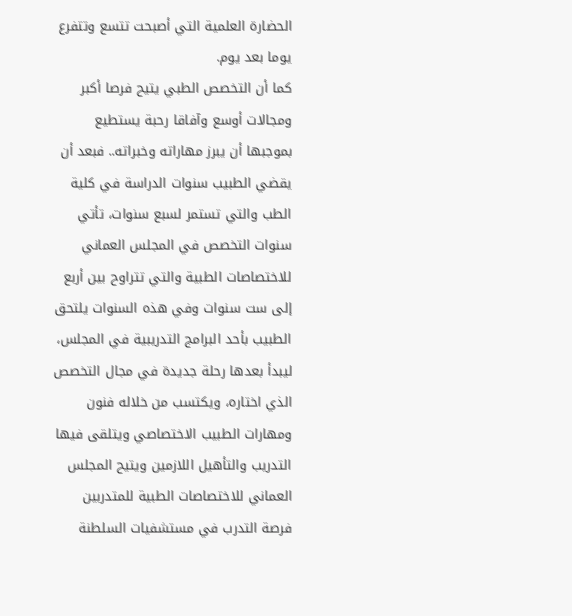الحضارة العلمية التي أصبحت تتسع وتتفرع يوما بعد يوم.
كما أن التخصص الطبي يتيح فرصا أكبر ومجالات أوسع وآفاقا رحبة يستطيع بموجبها أن يبرز مهاراته وخبراته.. فبعد أن يقضي الطبيب سنوات الدراسة في كلية الطب والتي تستمر لسبع سنوات، تأتي سنوات التخصص في المجلس العماني للاختصاصات الطبية والتي تتراوح بين أربع إلى ست سنوات وفي هذه السنوات يلتحق الطبيب بأحد البرامج التدريبية في المجلس، ليبدأ بعدها رحلة جديدة في مجال التخصص الذي اختاره، ويكتسب من خلاله فنون ومهارات الطبيب الاختصاصي ويتلقى فيها التدريب والتأهيل اللازمين ويتيح المجلس العماني للاختصاصات الطبية للمتدربين فرصة التدرب في مستشفيات السلطنة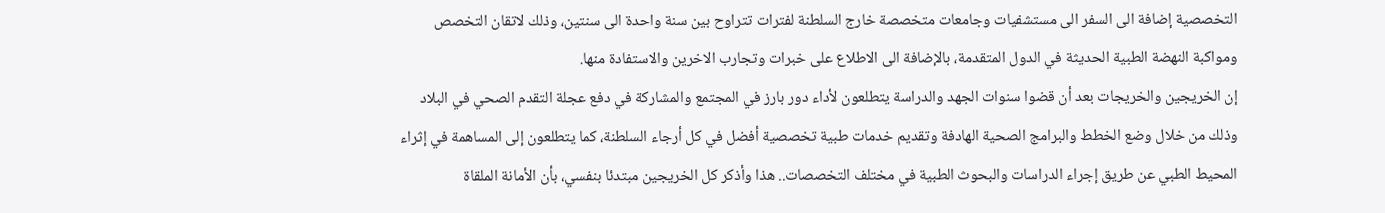التخصصية إضافة الى السفر الى مستشفيات وجامعات متخصصة خارج السلطنة لفترات تتراوح بين سنة واحدة الى سنتين، وذلك لاتقان التخصص ومواكبة النهضة الطبية الحديثة في الدول المتقدمة، بالإضافة الى الاطلاع على خبرات وتجارب الاخرين والاستفادة منها.
إن الخريجين والخريجات بعد أن قضوا سنوات الجهد والدراسة يتطلعون لأداء دور بارز في المجتمع والمشاركة في دفع عجلة التقدم الصحي في البلاد وذلك من خلال وضع الخطط والبرامج الصحية الهادفة وتقديم خدمات طبية تخصصية أفضل في كل أرجاء السلطنة، كما يتطلعون إلى المساهمة في إثراء المحيط الطبي عن طريق إجراء الدراسات والبحوث الطبية في مختلف التخصصات.. هذا وأذكر كل الخريجين مبتدئا بنفسي، بأن الأمانة الملقاة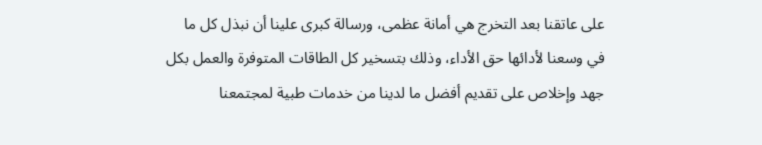على عاتقنا بعد التخرج هي أمانة عظمى، ورسالة كبرى علينا أن نبذل كل ما في وسعنا لأدائها حق الأداء، وذلك بتسخير كل الطاقات المتوفرة والعمل بكل جهد وإخلاص على تقديم أفضل ما لدينا من خدمات طبية لمجتمعنا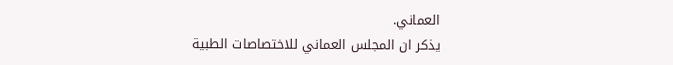العماني.
يذكر ان المجلس العماني للاختصاصات الطبية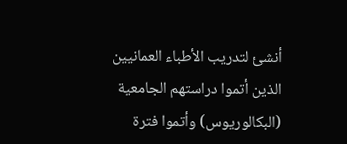أنشئ لتدريب الأطباء العمانيين الذين أتموا دراستهم الجامعية (البكالوريوس) وأتموا فترة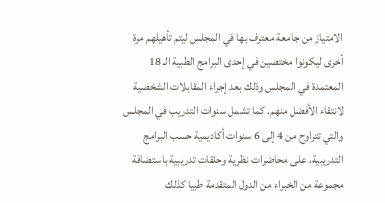الامتياز من جامعة معترف بها في المجلس ليتم تأهيلهم مرة أخرى ليكونوا مختصين في إحدى البرامج الطبية الـ 18 المعتمدة في المجلس وذلك بعد إجراء المقابلات الشخصية لانتقاء الأفضل منهم. كما تشمل سنوات التدريب في المجلس والتي تتراوح من 4 إلى 6 سنوات أكاديمية حسب البرامج التدريبية، على محاضرات نظرية وحلقات تدريبية باستضافة مجموعة من الخبراء من الدول المتقدمة طبيا كذلك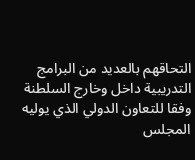التحاقهم بالعديد من البرامج التدريبية داخل وخارج السلطنة وفقا للتعاون الدولي الذي يوليه المجلس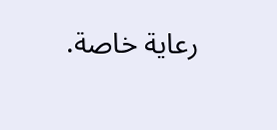رعاية خاصة.